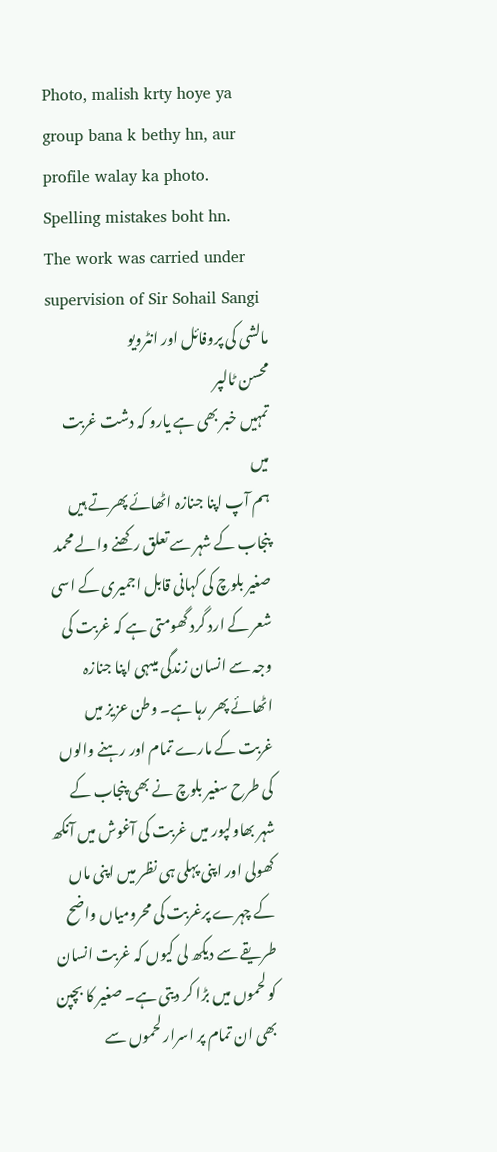Photo, malish krty hoye ya group bana k bethy hn, aur profile walay ka photo.
Spelling mistakes boht hn.
The work was carried under supervision of Sir Sohail Sangi
مالشی کی پروفائل اور انٹرویو
محسن ٹالپر
تمہیں خبر بھی ہے یارو کہ دشت غربت میں
ہم آپ اپنا جنازہ اٹھائے پھرتے ہیں
پنجاب کے شہر سے تعلق رکھنے والے محمد صغیر بلوچ کی کہانی قابل اجمیری کے اسی شعر کے ارد گرد گھومتی ہے کہ غربت کی وجہ سے انسان زندگی میںہی اپنا جنازہ اٹھائے پھر رہا ہے۔ وطن عزیز میں غربت کے مارے تمام اور رہنے والوں کی طرح سغیر بلوچ نے بھی پنجاب کے شہر بھاولپور میں غربت کی آغوش میں آنکھ کھولی اور اپنی پہلی ہی نظر میں اپنی ماں کے چہرے پرغربت کی محرومیاں واضح طریقے سے دیکھ لی کیوں کہ غربت انسان کو لحموں میں بڑا کر دیتی ہے۔ صغیر کا بچپن بھی ان تمام پر اسرار لحموں سے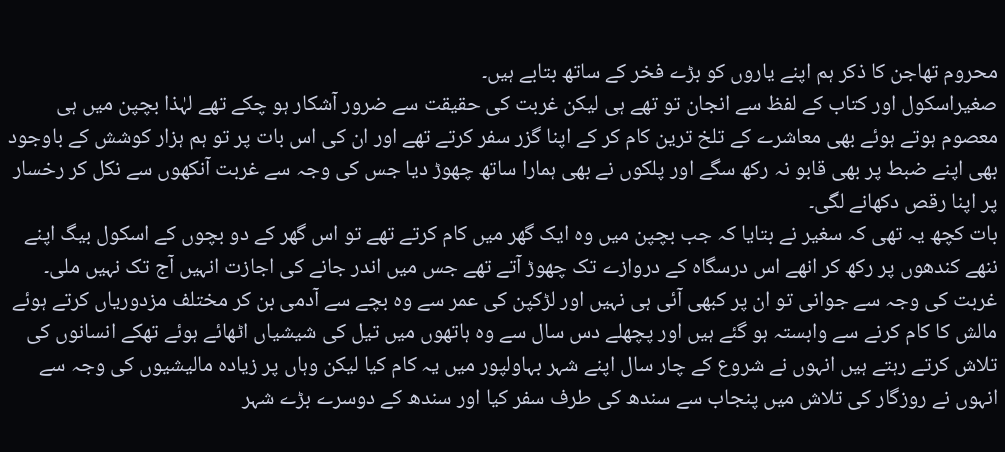محروم تھاجن کا ذکر ہم اپنے یاروں کو بڑے فخر کے ساتھ بتابے ہیں۔
صغیراسکول اور کتاب کے لفظ سے انجان تو تھے ہی لیکن غربت کی حقیقت سے ضرور آشکار ہو چکے تھے لہٰذا بچپن میں ہی معصوم ہوتے ہوئے بھی معاشرے کے تلخ ترین کام کر کے اپنا گزر سفر کرتے تھے اور ان کی اس بات پر تو ہم ہزار کوشش کے باوجود بھی اپنے ضبط پر بھی قابو نہ رکھ سگے اور پلکوں نے بھی ہمارا ساتھ چھوڑ دیا جس کی وجہ سے غربت آنکھوں سے نکل کر رخسار پر اپنا رقص دکھانے لگی۔
بات کچھ یہ تھی کہ سغیر نے بتایا کہ جب بچپن میں وہ ایک گھر میں کام کرتے تھے تو اس گھر کے دو بچوں کے اسکول بیگ اپنے ننھے کندھوں پر رکھ کر انھے اس درسگاہ کے دروازے تک چھوڑ آتے تھے جس میں اندر جانے کی اجازت انہیں آج تک نہیں ملی۔
غربت کی وجہ سے جوانی تو ان پر کبھی آئی ہی نہیں اور لڑکپن کی عمر سے وہ بچے سے آدمی بن کر مختلف مزدوریاں کرتے ہوئے مالش کا کام کرنے سے وابستہ ہو گئے ہیں اور پچھلے دس سال سے وہ ہاتھوں میں تیل کی شیشیاں اٹھائے ہوئے تھکے انسانوں کی تلاش کرتے رہتے ہیں انہوں نے شروع کے چار سال اپنے شہر بہاولپور میں یہ کام کیا لیکن وہاں پر زیادہ مالیشیوں کی وجہ سے انہوں نے روزگار کی تلاش میں پنجاب سے سندھ کی طرف سفر کیا اور سندھ کے دوسرے بڑے شہر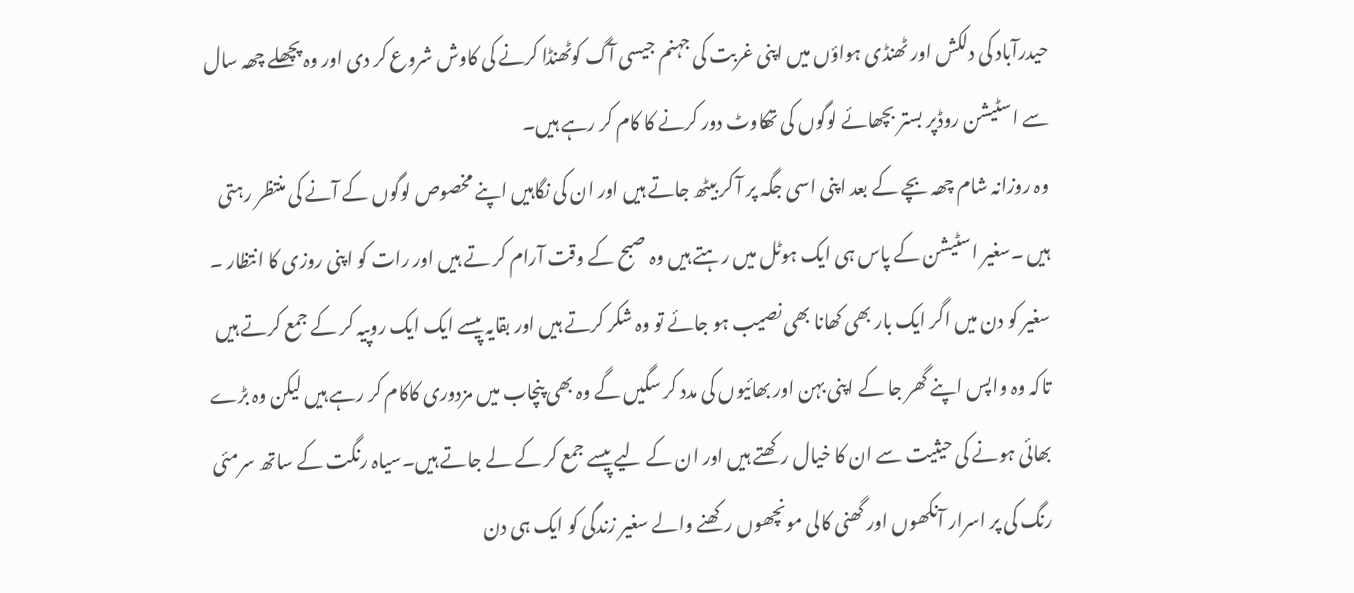حیدرآباد کی دلکش اور ٹھنڈی ہواؤں میں اپنی غربت کی جہنم جیسی آگ کوٹھنڈا کرنے کی کاوش شروع کر دی اور وہ پچھلے چھہ سال سے اسٹیشن روڈپر بستر بچھائے لوگوں کی تھکاوٹ دور کرنے کا کام کر رہے ہیں۔
وہ روزانہ شام چھہ بچے کے بعد اپنی اسی جگہ پر آ کر بیٹھ جاتے ہیں اور ان کی نگاہیں اپنے مخصوص لوگوں کے آنے کی منتظر رہتی ہیں ۔سغیر اسٹیشن کے پاس ہی ایک ہوٹل میں رہتے ہیں وہ صبح کے وقت آرام کر تے ہیں اور رات کو اپنی روزی کا انتظار ۔ سغیر کو دن میں اگر ایک بار بھی کھانا بھی نصیب ہو جائے تو وہ شکر کرتے ہیں اور بقایہ پیسے ایک ایک روپیہ کر کے جمع کرتے ہیں تاکہ وہ واپس اپنے گھر جا کے اپنی بہن اور بھائیوں کی مدد کر سگیں گے وہ بھی پنچاب میں مزدوری کاکام کر رہے ہیں لیکن وہ بڑے بھائی ہونے کی حیثیت سے ان کا خیال رکھتے ہیں اور ان کے لیے پیسے جمع کر کے لے جاتے ہیں۔سیاہ رنگت کے ساتھ سرمئی رنگ کی پر اسرار آنکھوں اور گھنی کالی مونچھوں رکھنے والے سغیر زندگی کو ایک ہی دن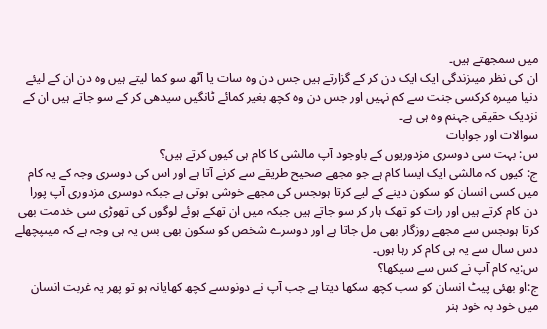میں سمجھتے ہیں۔
ان کی نظر میںزندگی ایک ایک دن کر کے گزارتے ہیں جس دن وہ سات یا آٹھ سو کما لیتے ہیں وہ دن ان کے لیئے دنیا میںرہ کرکسی جنت سے کم نہیں اور جس دن وہ کچھ بغیر کمائے ٹانگیں سیدھی کر کے سو جاتے ہیں ان کے نزدیک حقیقی جہنم وہ ہی ہے۔
سوالات اور جوابات
س: بہت سی دوسری مزدوریوں کے باوجود آپ مالشی کا کام ہی کیوں کرتے ہیں؟
ج: کیوں کہ مالشی ایک ایسا کام ہے جو مجھے صحیح طریقے سے کرنے آتا ہے اور اس کی دوسری وجہ کے یہ کام میں کسی انسان کو سکون دینے کے لیے کرتا ہوںجس کی مجھے خوشی ہوتی ہے جبکہ دوسری مزدوری آپ پورا دن کام کرتے ہیں اور رات کو تھک ہار کر سو جاتے ہیں جبکہ میں ان تھکے ہوئے لوگوں کی تھوڑی سی خدمت بھی کرتا ہوںجس سے مجھے روزگار بھی مل جاتا ہے اور دوسرے شخص کو سکون بھی بس یہ ہی وجہ ہے کہ میںپچھلے دس سال سے یہ ہی کام کر رہا ہوں۔
س:یہ کام آپ نے کس سے سیکھا؟
ج:او بھئی پیٹ انسان کو سب کچھ سکھا دیتا ہے جب آپ نے دونوںسے کچھ کھایانہ ہو تو پھر یہ غربت انسان میں خود بہ خود ہنر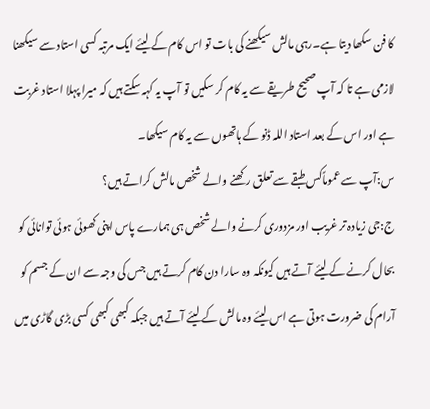کا فن سکھا دیتا ہے۔رہی مالش سیکھنے کی بات تو اس کام کے لیئے ایک مرتبہ کسی استاد سے سیکھنا لازمی ہے تا کہ آپ صحیح طریقے سے یہ کام کر سکیں تو آپ یہ کہہ سکتے ہیں کہ میرا پہلا استاد غربت ہے اور اس کے بعد استاد اللہ ڈنو کے ہاتھوں سے یہ کام سیکھا۔
س:آپ سے عموماًکس طبقے سے تعلق رکھنے والے شخص مالش کراتے ہیں؟
ج:جی زیادہ تر غریب اور مزدوری کرنے والے شخص ہی ہمارے پاس اپنی کھوئی ہوئی توانائی کو بحال کرنے کے لیئے آتے ہیں کیونکہ وہ سارا دن کام کرتے ہیں جس کی وجہ سے ان کے جسم کو آرام کی ضرورت ہوتی ہے اس لیئے وہ مالش کے لیئے آتے ہیں جبکہ کبھی کبھی کسی بڑی گاڑی میں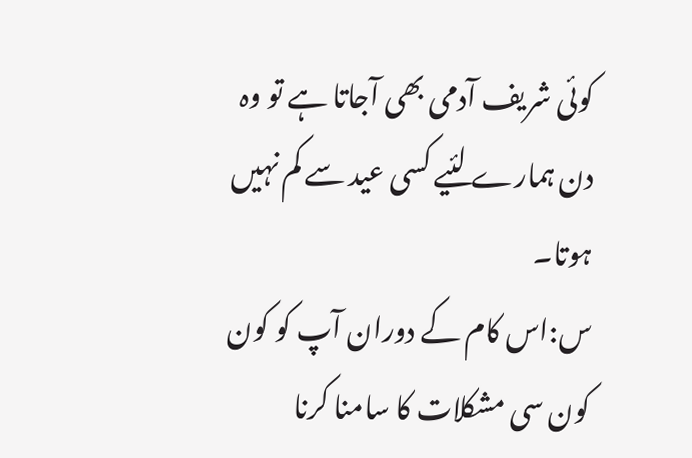کوئی شریف آدمی بھی آجاتا ہے تو وہ دن ہمارے لئیے کسی عید سے کم نہیں ہوتا۔
س:اس کام کے دوران آپ کو کون کون سی مشکلات کا سامنا کرنا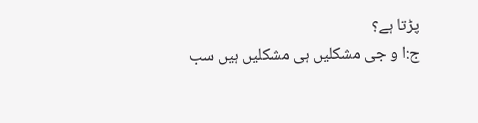پڑتا ہے؟
ج:ا و جی مشکلیں ہی مشکلیں ہیں سب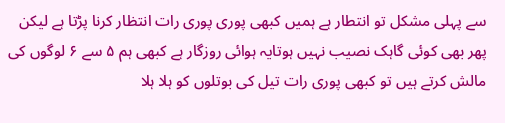سے پہلی مشکل تو انتطار ہے ہمیں کبھی پوری پوری رات انتظار کرنا پڑتا ہے لیکن پھر بھی کوئی گاہک نصیب نہیں ہوتایہ ہوائی روزگار ہے کبھی ہم ۵ سے ۶ لوگوں کی مالش کرتے ہیں تو کبھی پوری رات تیل کی بوتلوں کو ہلا ہلا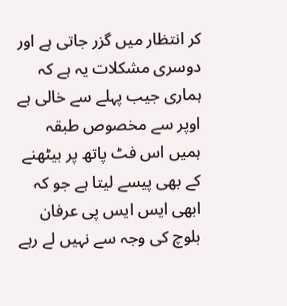کر انتظار میں گزر جاتی ہے اور دوسری مشکلات یہ ہے کہ ہماری جیب پہلے سے خالی ہے اوپر سے مخصوص طبقہ ہمیں اس فٹ پاتھ پر بیٹھنے کے بھی پیسے لیتا ہے جو کہ ابھی ایس ایس پی عرفان بلوچ کی وجہ سے نہیں لے رہے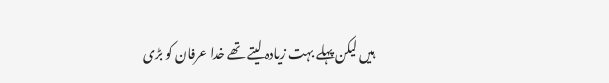ہیں لیکن پہلے بہت زیادہ لیتے تھے خدا عرفان کو بڑی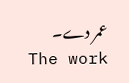عمر دے۔
The work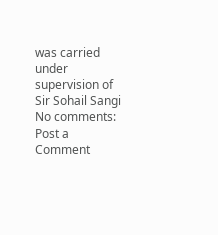was carried under supervision of Sir Sohail Sangi
No comments:
Post a Comment